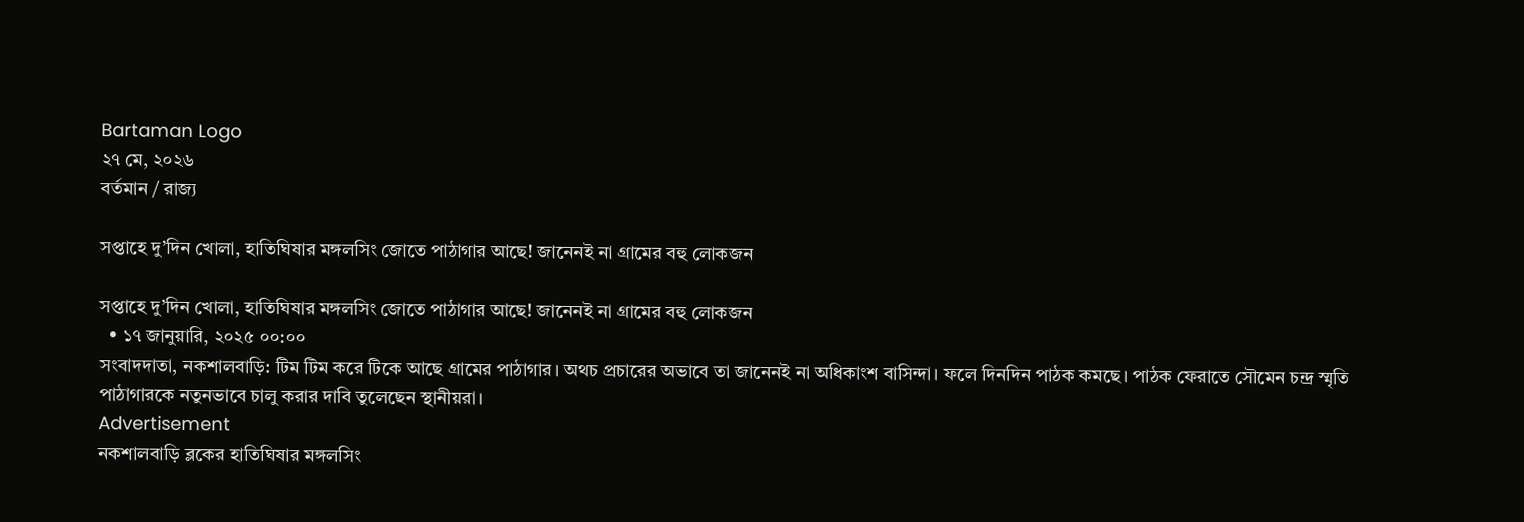Bartaman Logo
২৭ মে, ২০২৬
বর্তমান / রাজ্য

সপ্তাহে দু’দিন খোলা, হাতিঘিষার মঙ্গলসিং জোতে পাঠাগার আছে! জানেনই না গ্রামের বহু লোকজন

সপ্তাহে দু’দিন খোলা, হাতিঘিষার মঙ্গলসিং জোতে পাঠাগার আছে! জানেনই না গ্রামের বহু লোকজন
  • ১৭ জানুয়ারি, ২০২৫ ০০:০০
সংবাদদাতা, নকশালবাড়ি: টিম টিম করে টিকে আছে গ্রামের পাঠাগার। অথচ প্রচারের অভাবে তা জানেনই না অধিকাংশ বাসিন্দা। ফলে দিনদিন পাঠক কমছে। পাঠক ফেরাতে সৌমেন চন্দ্র স্মৃতি পাঠাগারকে নতুনভাবে চালু করার দাবি তুলেছেন স্থানীয়রা।
Advertisement
নকশালবাড়ি ব্লকের হাতিঘিষার মঙ্গলসিং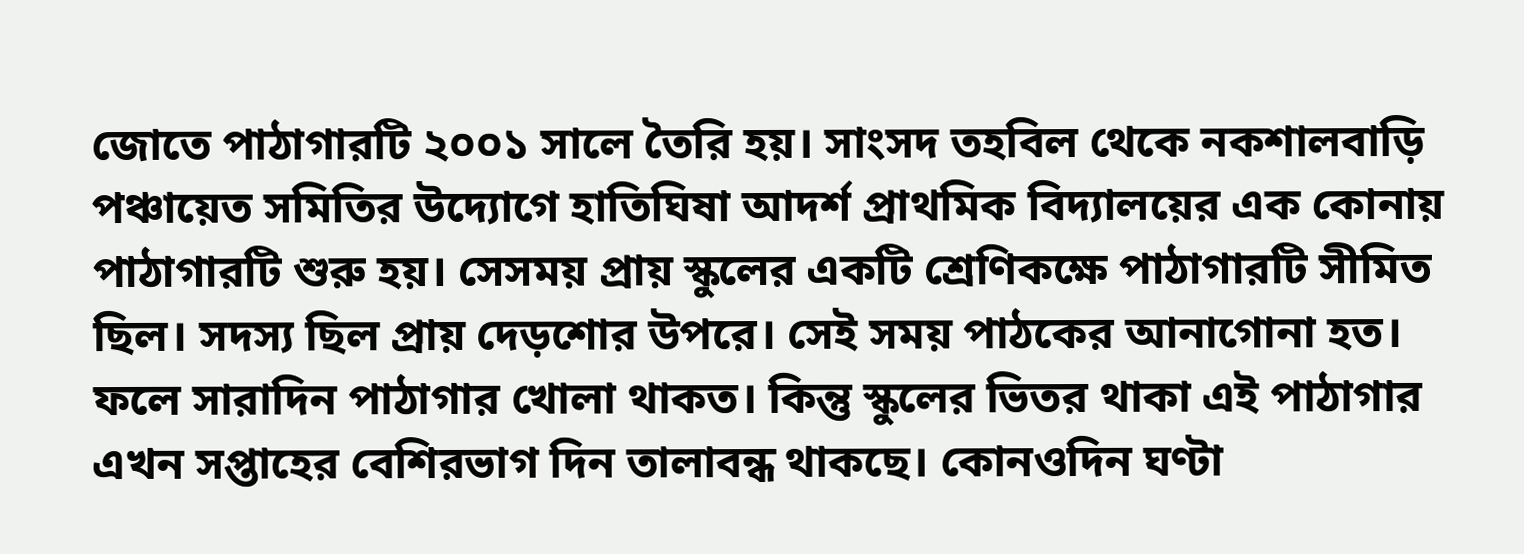জোতে পাঠাগারটি ২০০১ সালে তৈরি হয়। সাংসদ তহবিল থেকে নকশালবাড়ি পঞ্চায়েত সমিতির উদ্যোগে হাতিঘিষা আদর্শ প্রাথমিক বিদ্যালয়ের এক কোনায় পাঠাগারটি শুরু হয়। সেসময় প্রায় স্কুলের একটি শ্রেণিকক্ষে পাঠাগারটি সীমিত ছিল। সদস্য ছিল প্রায় দেড়শোর উপরে। সেই সময় পাঠকের আনাগোনা হত। ফলে সারাদিন পাঠাগার খোলা থাকত। কিন্তু স্কুলের ভিতর থাকা এই পাঠাগার এখন সপ্তাহের বেশিরভাগ দিন তালাবন্ধ থাকছে। কোনওদিন ঘণ্টা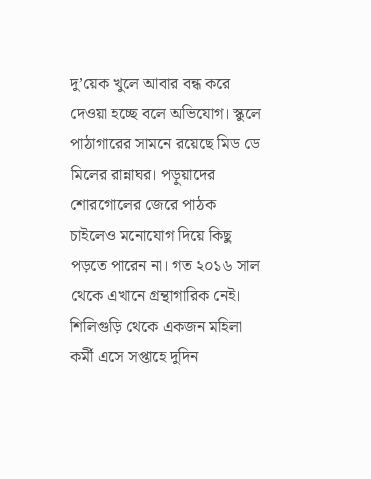দু’য়েক খুলে আবার বন্ধ করে দেওয়া হচ্ছে বলে অভিযোগ। স্কুলে পাঠাগারের সামনে রয়েছে মিড ডে মিলের রান্নাঘর। পড়ুয়াদের শোরগোলের জেরে পাঠক চাইলেও মনোযোগ দিয়ে কিছু পড়তে পারেন না। গত ২০১৬ সাল থেকে এখানে গ্রন্থাগারিক নেই। শিলিগুড়ি থেকে একজন মহিলা কর্মী এসে সপ্তাহে দুদিন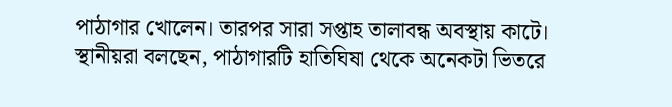পাঠাগার খোলেন। তারপর সারা সপ্তাহ তালাবন্ধ অবস্থায় কাটে।
স্থানীয়রা বলছেন, পাঠাগারটি হাতিঘিষা থেকে অনেকটা ভিতরে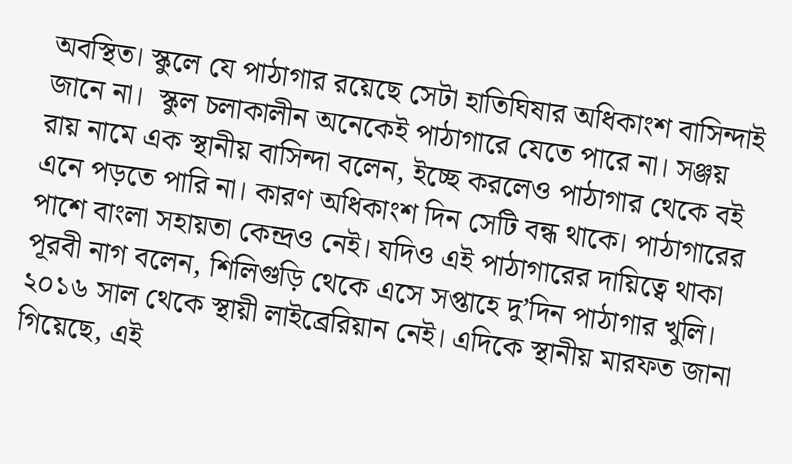অবস্থিত। স্কুলে যে পাঠাগার রয়েছে সেটা হাতিঘিষার অধিকাংশ বাসিন্দাই জানে না।  স্কুল চলাকালীন অনেকেই পাঠাগারে যেতে পারে না। সঞ্জয় রায় নামে এক স্থানীয় বাসিন্দা বলেন, ইচ্ছে করলেও পাঠাগার থেকে বই এনে পড়তে পারি না। কারণ অধিকাংশ দিন সেটি বন্ধ থাকে। পাঠাগারের পাশে বাংলা সহায়তা কেন্দ্রও নেই। যদিও এই পাঠাগারের দায়িত্বে থাকা পূরবী নাগ বলেন, শিলিগুড়ি থেকে এসে সপ্তাহে দু’দিন পাঠাগার খুলি। ২০১৬ সাল থেকে স্থায়ী লাইব্রেরিয়ান নেই। এদিকে স্থানীয় মারফত জানা গিয়েছে, এই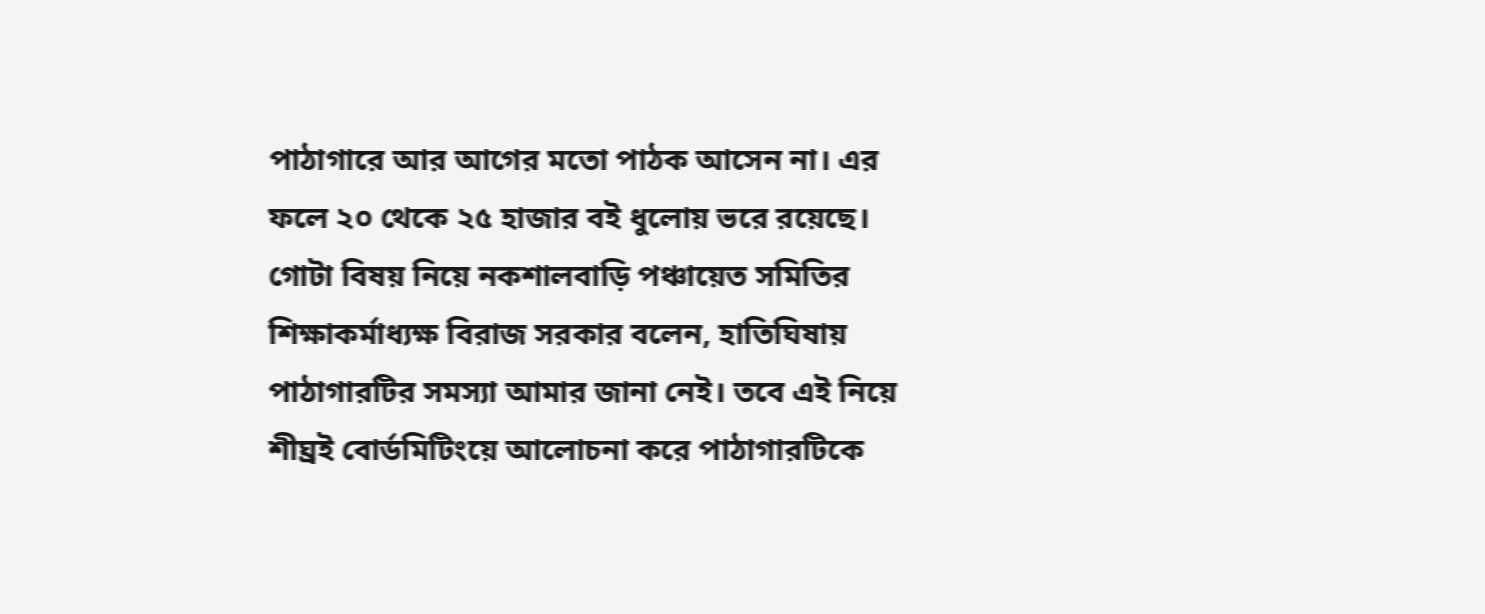পাঠাগারে আর আগের মতো পাঠক আসেন না। এর ফলে ২০ থেকে ২৫ হাজার বই ধুলোয় ভরে রয়েছে।
গোটা বিষয় নিয়ে নকশালবাড়ি পঞ্চায়েত সমিতির শিক্ষাকর্মাধ্যক্ষ বিরাজ সরকার বলেন, হাতিঘিষায় পাঠাগারটির সমস্যা আমার জানা নেই। তবে এই নিয়ে শীঘ্রই বোর্ডমিটিংয়ে আলোচনা করে পাঠাগারটিকে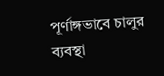পূর্ণাঙ্গভাবে চালুর ব্যবস্থা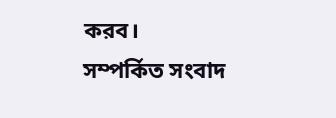করব।
সম্পর্কিত সংবাদ